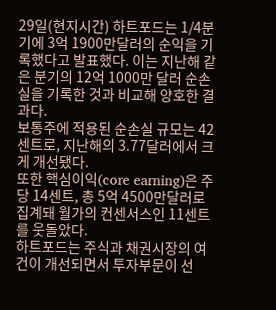29일(현지시간) 하트포드는 1/4분기에 3억 1900만달러의 순익을 기록했다고 발표했다. 이는 지난해 같은 분기의 12억 1000만 달러 순손실을 기록한 것과 비교해 양호한 결과다.
보통주에 적용된 순손실 규모는 42센트로, 지난해의 3.77달러에서 크게 개선됐다.
또한 핵심이익(core earning)은 주당 14센트, 총 5억 4500만달러로 집계돼 월가의 컨센서스인 11센트를 웃돌았다.
하트포드는 주식과 채권시장의 여건이 개선되면서 투자부문이 선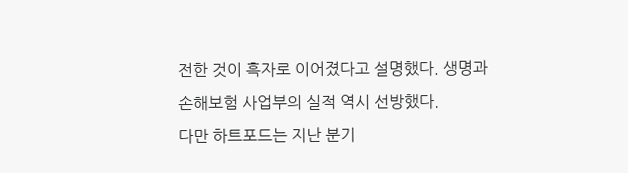전한 것이 흑자로 이어졌다고 설명했다. 생명과 손해보험 사업부의 실적 역시 선방했다.
다만 하트포드는 지난 분기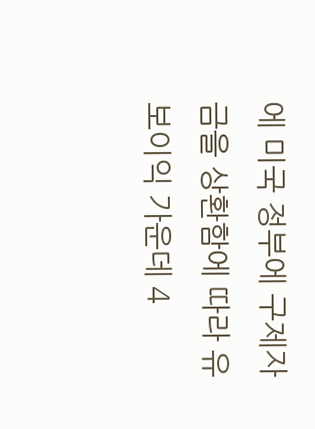에 미국 정부에 구제자금을 상환함에 따라 유보이익 가운데 4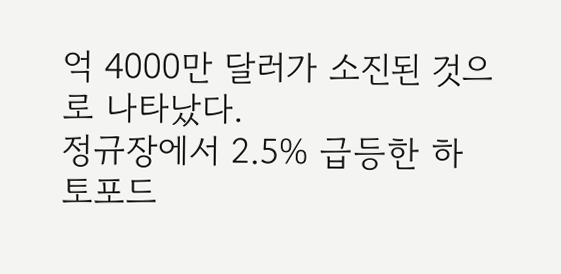억 4000만 달러가 소진된 것으로 나타났다.
정규장에서 2.5% 급등한 하토포드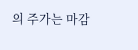의 주가는 마감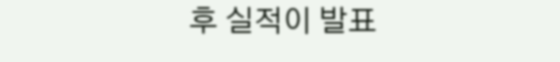후 실적이 발표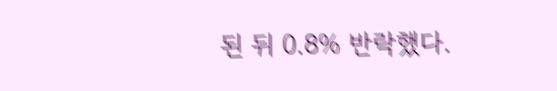된 뒤 0.8% 반락했다.